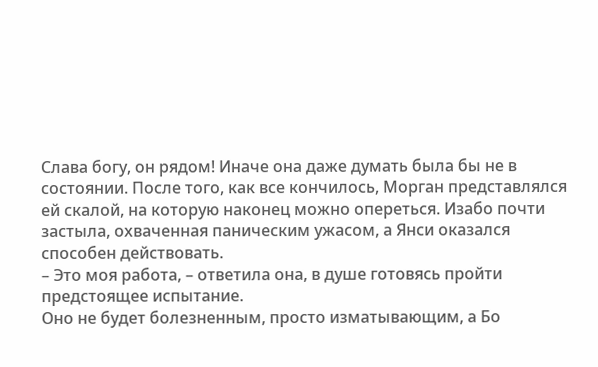Слава богу, он рядом! Иначе она даже думать была бы не в состоянии. После того, как все кончилось, Морган представлялся ей скалой, на которую наконец можно опереться. Изабо почти застыла, охваченная паническим ужасом, а Янси оказался способен действовать.
– Это моя работа, – ответила она, в душе готовясь пройти предстоящее испытание.
Оно не будет болезненным, просто изматывающим, а Бо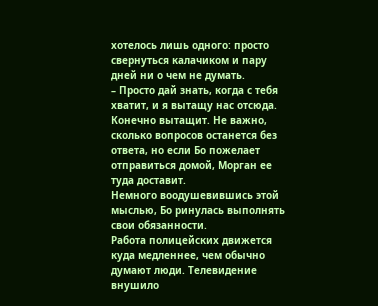хотелось лишь одного: просто свернуться калачиком и пару дней ни о чем не думать.
– Просто дай знать, когда с тебя хватит, и я вытащу нас отсюда.
Конечно вытащит. Не важно, сколько вопросов останется без ответа, но если Бо пожелает отправиться домой, Морган ее туда доставит.
Немного воодушевившись этой мыслью, Бо ринулась выполнять свои обязанности.
Работа полицейских движется куда медленнее, чем обычно думают люди. Телевидение внушило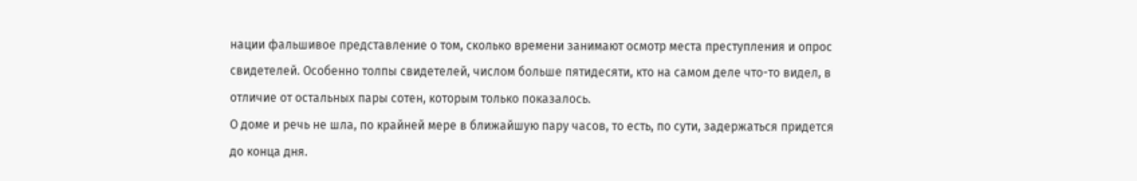нации фальшивое представление о том, сколько времени занимают осмотр места преступления и опрос свидетелей. Особенно толпы свидетелей, числом больше пятидесяти, кто на самом деле что-то видел, в отличие от остальных пары сотен, которым только показалось.
О доме и речь не шла, по крайней мере в ближайшую пару часов, то есть, по сути, задержаться придется до конца дня.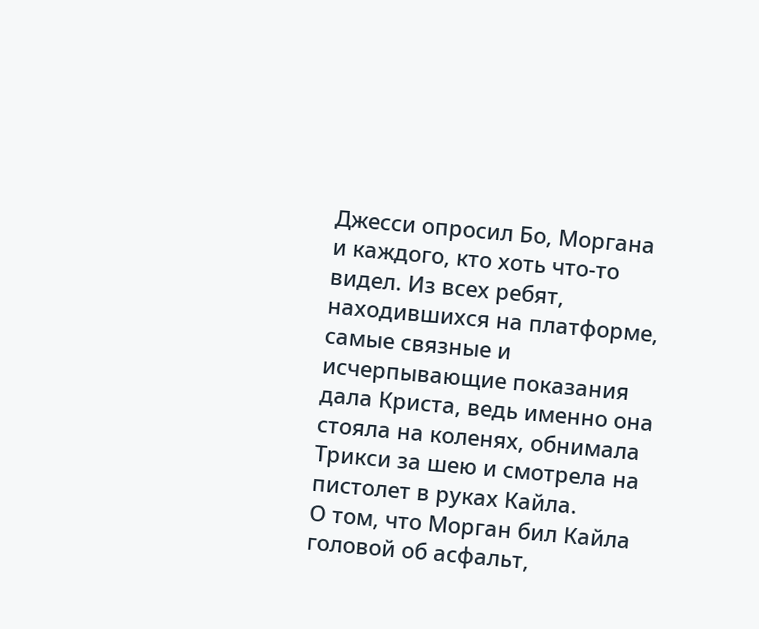Джесси опросил Бо, Моргана и каждого, кто хоть что-то видел. Из всех ребят, находившихся на платформе, самые связные и исчерпывающие показания дала Криста, ведь именно она стояла на коленях, обнимала Трикси за шею и смотрела на пистолет в руках Кайла.
О том, что Морган бил Кайла головой об асфальт,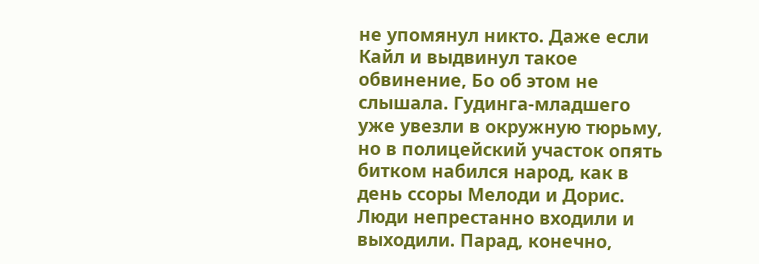не упомянул никто. Даже если Кайл и выдвинул такое обвинение, Бо об этом не слышала. Гудинга-младшего уже увезли в окружную тюрьму, но в полицейский участок опять битком набился народ, как в день ссоры Мелоди и Дорис. Люди непрестанно входили и выходили. Парад, конечно,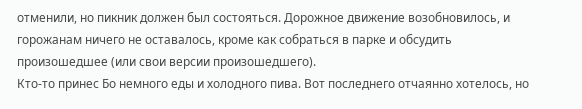отменили, но пикник должен был состояться. Дорожное движение возобновилось, и горожанам ничего не оставалось, кроме как собраться в парке и обсудить произошедшее (или свои версии произошедшего).
Кто-то принес Бо немного еды и холодного пива. Вот последнего отчаянно хотелось, но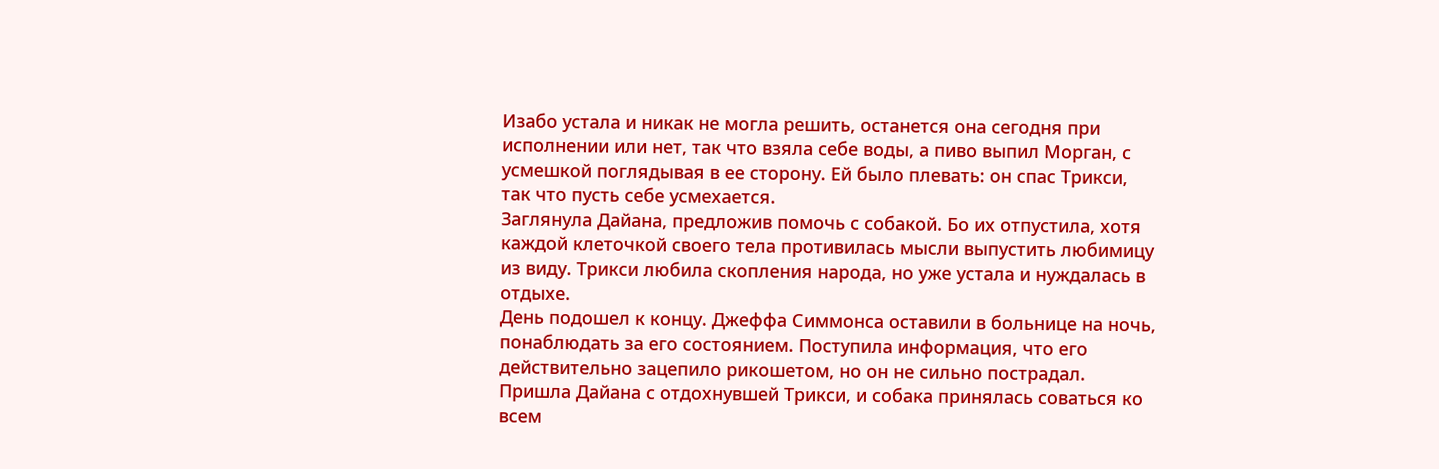Изабо устала и никак не могла решить, останется она сегодня при исполнении или нет, так что взяла себе воды, а пиво выпил Морган, с усмешкой поглядывая в ее сторону. Ей было плевать: он спас Трикси, так что пусть себе усмехается.
Заглянула Дайана, предложив помочь с собакой. Бо их отпустила, хотя каждой клеточкой своего тела противилась мысли выпустить любимицу из виду. Трикси любила скопления народа, но уже устала и нуждалась в отдыхе.
День подошел к концу. Джеффа Симмонса оставили в больнице на ночь, понаблюдать за его состоянием. Поступила информация, что его действительно зацепило рикошетом, но он не сильно пострадал. Пришла Дайана с отдохнувшей Трикси, и собака принялась соваться ко всем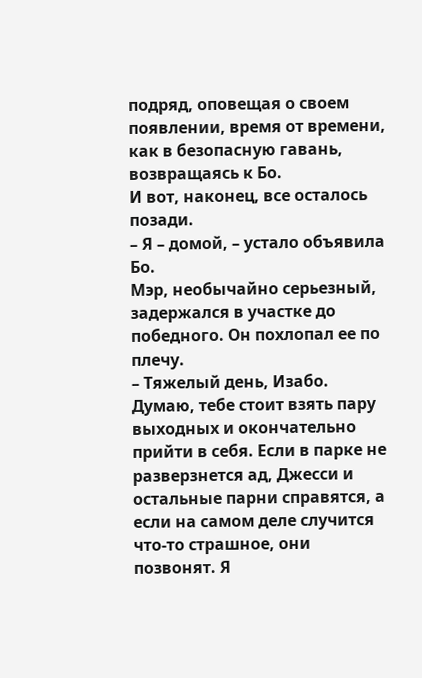подряд, оповещая о своем появлении, время от времени, как в безопасную гавань, возвращаясь к Бо.
И вот, наконец, все осталось позади.
– Я – домой, – устало объявила Бо.
Мэр, необычайно серьезный, задержался в участке до победного. Он похлопал ее по плечу.
– Тяжелый день, Изабо. Думаю, тебе стоит взять пару выходных и окончательно прийти в себя. Если в парке не разверзнется ад, Джесси и остальные парни справятся, а если на самом деле случится что-то страшное, они позвонят. Я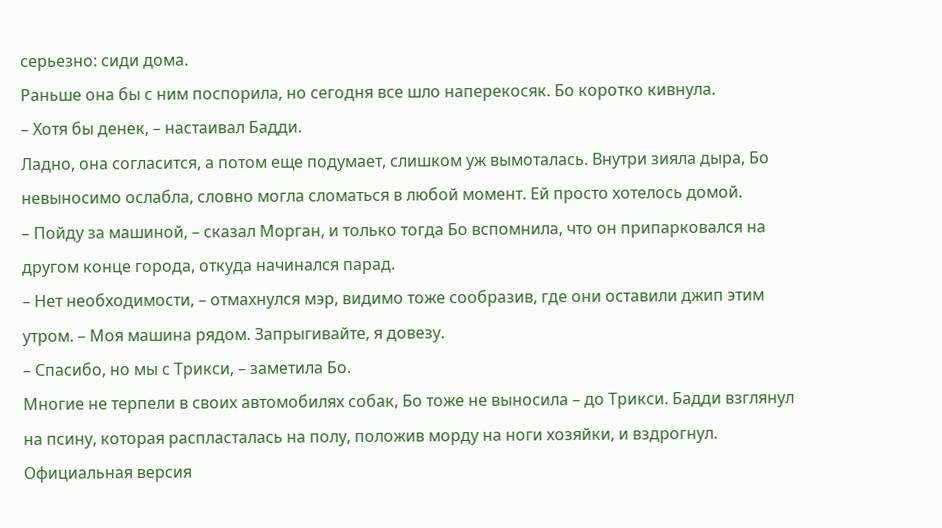серьезно: сиди дома.
Раньше она бы с ним поспорила, но сегодня все шло наперекосяк. Бо коротко кивнула.
– Хотя бы денек, – настаивал Бадди.
Ладно, она согласится, а потом еще подумает, слишком уж вымоталась. Внутри зияла дыра, Бо невыносимо ослабла, словно могла сломаться в любой момент. Ей просто хотелось домой.
– Пойду за машиной, – сказал Морган, и только тогда Бо вспомнила, что он припарковался на другом конце города, откуда начинался парад.
– Нет необходимости, – отмахнулся мэр, видимо тоже сообразив, где они оставили джип этим утром. – Моя машина рядом. Запрыгивайте, я довезу.
– Спасибо, но мы с Трикси, – заметила Бо.
Многие не терпели в своих автомобилях собак, Бо тоже не выносила – до Трикси. Бадди взглянул на псину, которая распласталась на полу, положив морду на ноги хозяйки, и вздрогнул. Официальная версия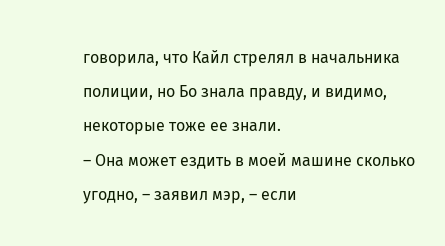говорила, что Кайл стрелял в начальника полиции, но Бо знала правду, и видимо, некоторые тоже ее знали.
– Она может ездить в моей машине сколько угодно, – заявил мэр, – если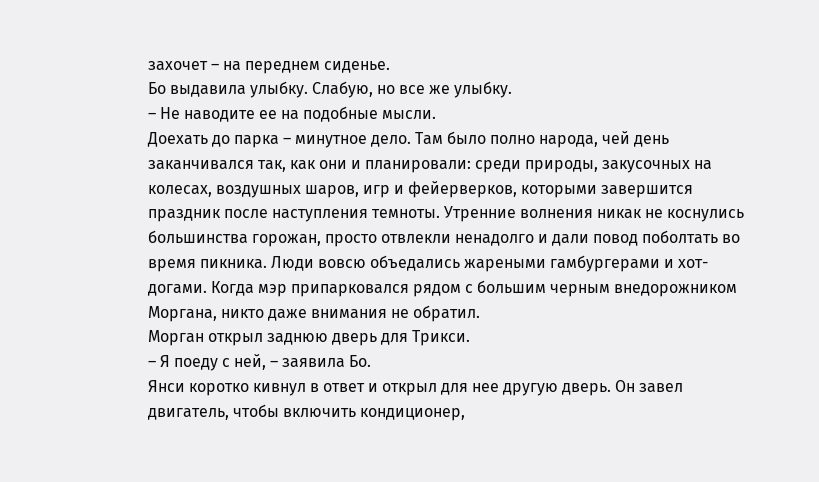захочет – на переднем сиденье.
Бо выдавила улыбку. Слабую, но все же улыбку.
– Не наводите ее на подобные мысли.
Доехать до парка – минутное дело. Там было полно народа, чей день заканчивался так, как они и планировали: среди природы, закусочных на колесах, воздушных шаров, игр и фейерверков, которыми завершится праздник после наступления темноты. Утренние волнения никак не коснулись большинства горожан, просто отвлекли ненадолго и дали повод поболтать во время пикника. Люди вовсю объедались жареными гамбургерами и хот-догами. Когда мэр припарковался рядом с большим черным внедорожником Моргана, никто даже внимания не обратил.
Морган открыл заднюю дверь для Трикси.
– Я поеду с ней, – заявила Бо.
Янси коротко кивнул в ответ и открыл для нее другую дверь. Он завел двигатель, чтобы включить кондиционер,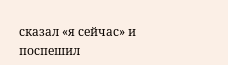сказал «я сейчас» и поспешил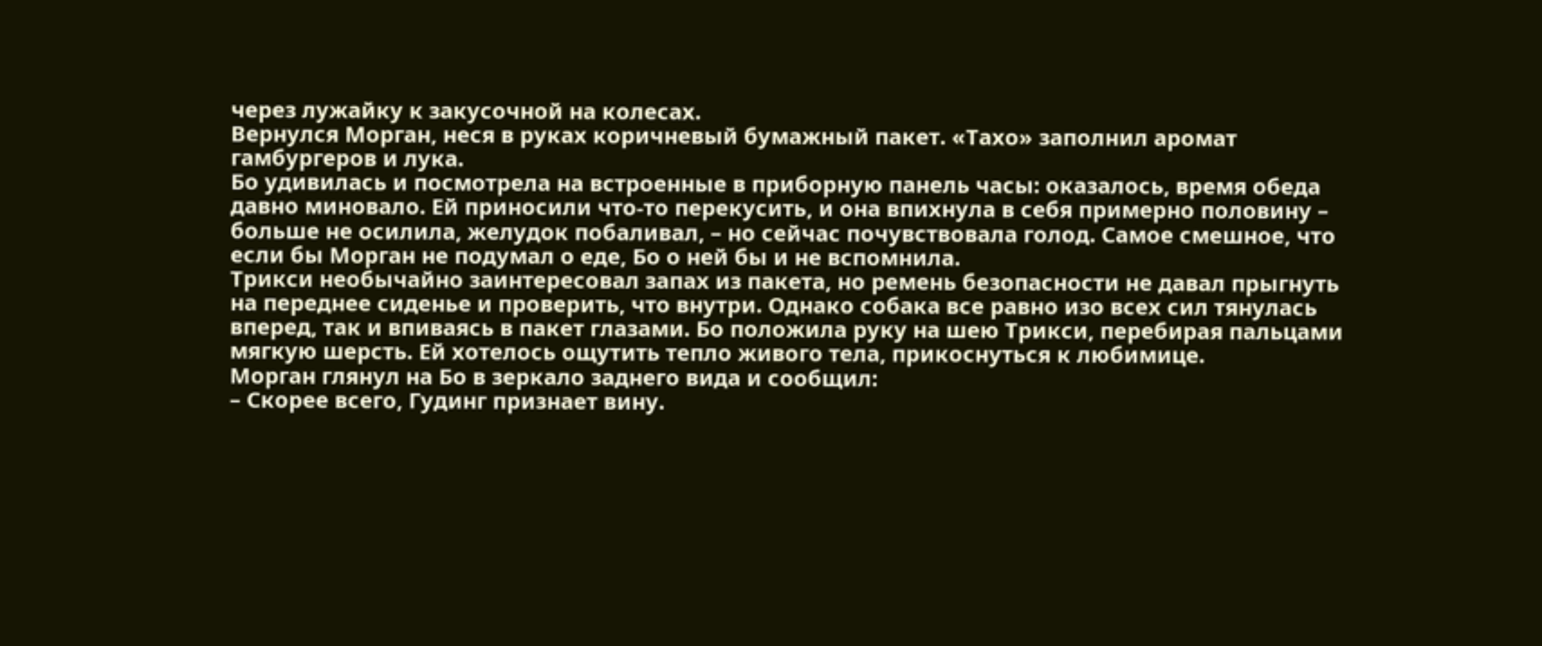через лужайку к закусочной на колесах.
Вернулся Морган, неся в руках коричневый бумажный пакет. «Тахо» заполнил аромат гамбургеров и лука.
Бо удивилась и посмотрела на встроенные в приборную панель часы: оказалось, время обеда давно миновало. Ей приносили что-то перекусить, и она впихнула в себя примерно половину – больше не осилила, желудок побаливал, – но сейчас почувствовала голод. Самое смешное, что если бы Морган не подумал о еде, Бо о ней бы и не вспомнила.
Трикси необычайно заинтересовал запах из пакета, но ремень безопасности не давал прыгнуть на переднее сиденье и проверить, что внутри. Однако собака все равно изо всех сил тянулась вперед, так и впиваясь в пакет глазами. Бо положила руку на шею Трикси, перебирая пальцами мягкую шерсть. Ей хотелось ощутить тепло живого тела, прикоснуться к любимице.
Морган глянул на Бо в зеркало заднего вида и сообщил:
– Скорее всего, Гудинг признает вину.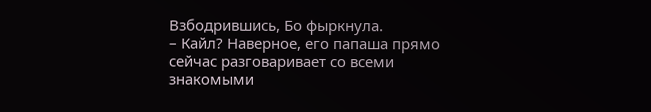Взбодрившись, Бо фыркнула.
– Кайл? Наверное, его папаша прямо сейчас разговаривает со всеми знакомыми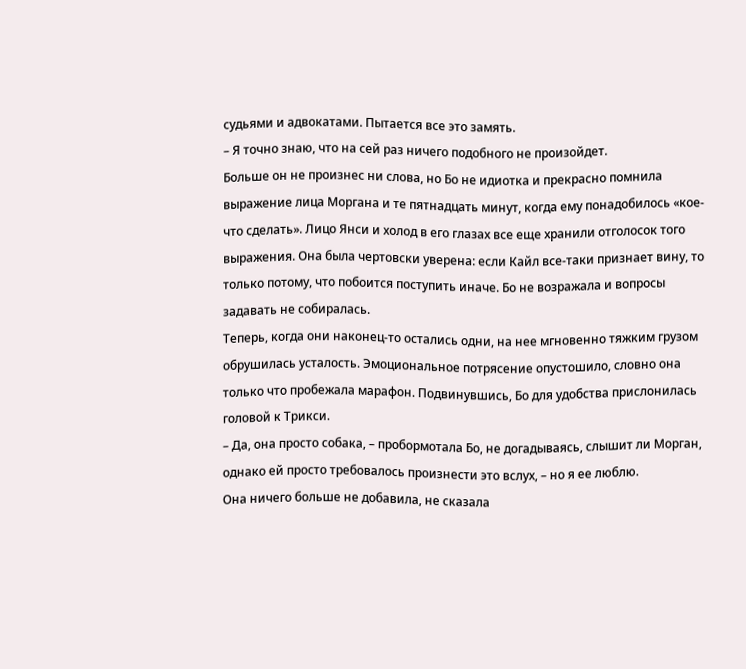судьями и адвокатами. Пытается все это замять.
– Я точно знаю, что на сей раз ничего подобного не произойдет.
Больше он не произнес ни слова, но Бо не идиотка и прекрасно помнила выражение лица Моргана и те пятнадцать минут, когда ему понадобилось «кое-что сделать». Лицо Янси и холод в его глазах все еще хранили отголосок того выражения. Она была чертовски уверена: если Кайл все-таки признает вину, то только потому, что побоится поступить иначе. Бо не возражала и вопросы задавать не собиралась.
Теперь, когда они наконец-то остались одни, на нее мгновенно тяжким грузом обрушилась усталость. Эмоциональное потрясение опустошило, словно она только что пробежала марафон. Подвинувшись, Бо для удобства прислонилась головой к Трикси.
– Да, она просто собака, – пробормотала Бо, не догадываясь, слышит ли Морган, однако ей просто требовалось произнести это вслух, – но я ее люблю.
Она ничего больше не добавила, не сказала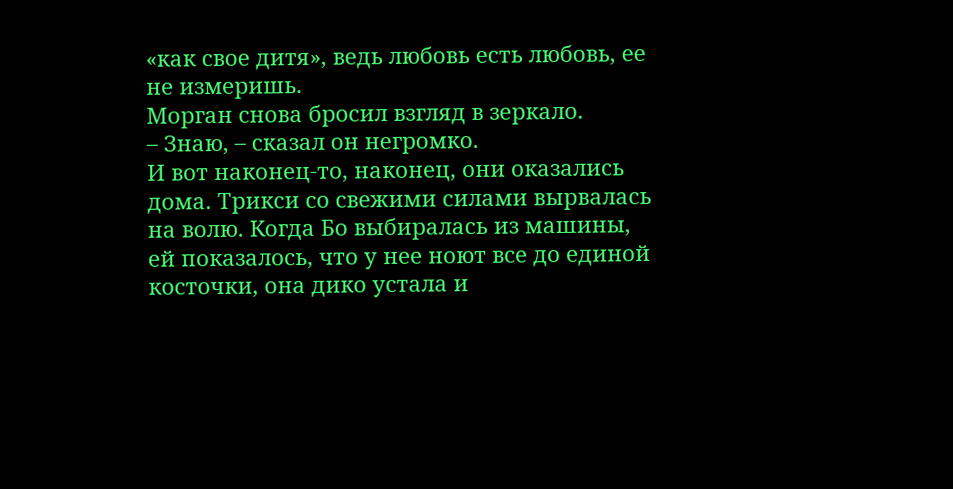«как свое дитя», ведь любовь есть любовь, ее не измеришь.
Морган снова бросил взгляд в зеркало.
– Знаю, – сказал он негромко.
И вот наконец-то, наконец, они оказались дома. Трикси со свежими силами вырвалась на волю. Когда Бо выбиралась из машины, ей показалось, что у нее ноют все до единой косточки, она дико устала и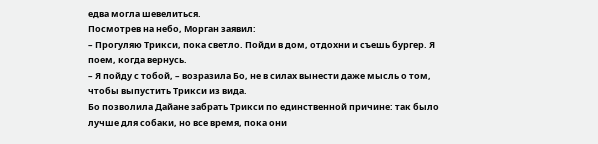едва могла шевелиться.
Посмотрев на небо, Морган заявил:
– Прогуляю Трикси, пока светло. Пойди в дом, отдохни и съешь бургер. Я поем, когда вернусь.
– Я пойду с тобой, – возразила Бо, не в силах вынести даже мысль о том, чтобы выпустить Трикси из вида.
Бо позволила Дайане забрать Трикси по единственной причине: так было лучше для собаки, но все время, пока они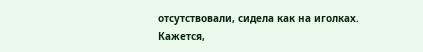отсутствовали, сидела как на иголках.
Кажется,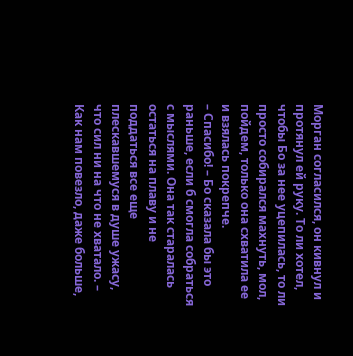Морган согласился, он кивнул и протянул ей руку. То ли хотел, чтобы Бо за нее уцепилась, то ли просто собирался махнуть, мол, пойдем, только она схватила ее и взялась покрепче.
– Спасибо! – Бо сказала бы это раньше, если б смогла собраться с мыслями. Она так старалась остаться на плаву и не поддаться все еще плескавшемуся в душе ужасу, что сил ни на что не хватало. – Как нам повезло, даже больше,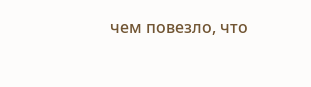чем повезло, что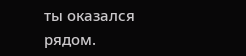ты оказался рядом.